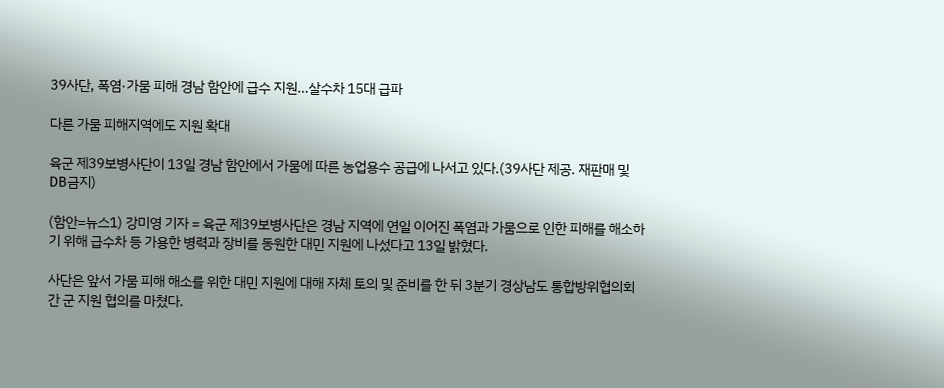39사단, 폭염·가뭄 피해 경남 함안에 급수 지원…살수차 15대 급파

다른 가뭄 피해지역에도 지원 확대

육군 제39보병사단이 13일 경남 함안에서 가뭄에 따른 농업용수 공급에 나서고 있다.(39사단 제공. 재판매 및 DB금지)

(함안=뉴스1) 강미영 기자 = 육군 제39보병사단은 경남 지역에 연일 이어진 폭염과 가뭄으로 인한 피해를 해소하기 위해 급수차 등 가용한 병력과 장비를 동원한 대민 지원에 나섰다고 13일 밝혔다.

사단은 앞서 가뭄 피해 해소를 위한 대민 지원에 대해 자체 토의 및 준비를 한 뒤 3분기 경상남도 통합방위협의회 간 군 지원 협의를 마쳤다.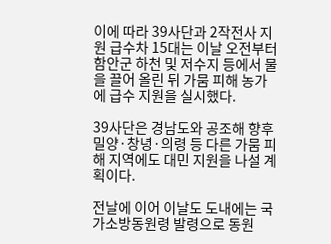이에 따라 39사단과 2작전사 지원 급수차 15대는 이날 오전부터 함안군 하천 및 저수지 등에서 물을 끌어 올린 뒤 가뭄 피해 농가에 급수 지원을 실시했다.

39사단은 경남도와 공조해 향후 밀양·창녕·의령 등 다른 가뭄 피해 지역에도 대민 지원을 나설 계획이다.

전날에 이어 이날도 도내에는 국가소방동원령 발령으로 동원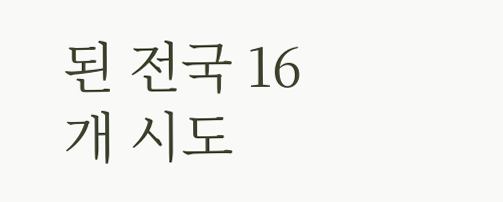된 전국 16개 시도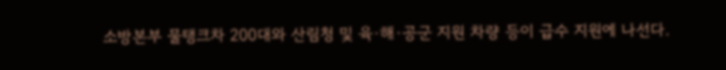소방본부 물탱크차 200대와 산림청 및 육·해·공군 지원 차량 등이 급수 지원에 나선다.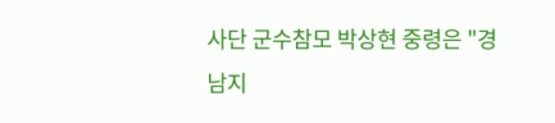사단 군수참모 박상현 중령은 "경남지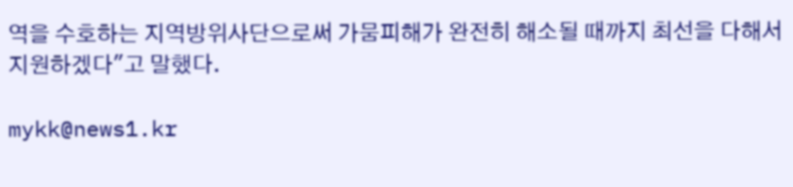역을 수호하는 지역방위사단으로써 가뭄피해가 완전히 해소될 때까지 최선을 다해서 지원하겠다"고 말했다.

mykk@news1.kr